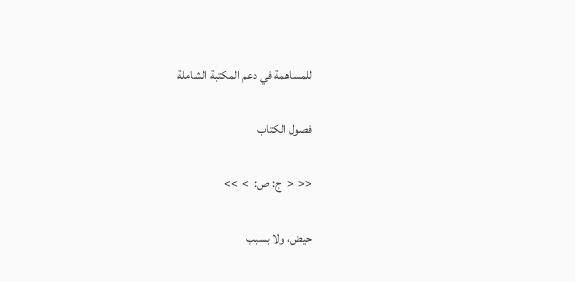للمساهمة في دعم المكتبة الشاملة

فصول الكتاب

<<  <  ج: ص:  >  >>

حيض، ولا بسبب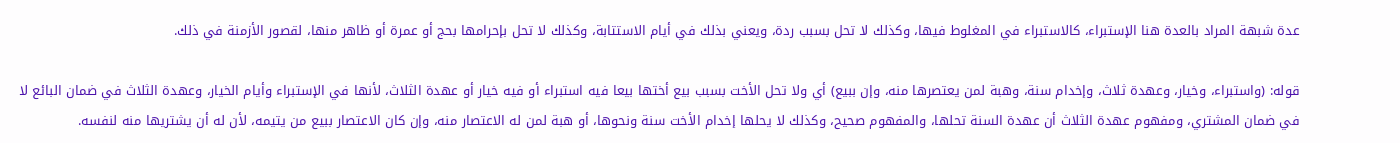عدة شبهة المراد بالعدة هنا الإستبراء، كالاستبراء في المغلوط فيها، وكذلك لا تحل بسبب ردة، ويعني بذلك في أيام الاستتابة، وكذلك لا تحل بإحرامها بحج أو عمرة أو ظاهر منها، لقصور الأزمنة في ذلك.

قوله: (واستبراء، وخيار، وعهدة ثلاث، وإخدام سنة، وهبة لمن يعتصرها منه، وإن ببيع) أي ولا تحل الأخت بسبب بيع أختها بيعا فيه استبراء أو فيه خيار أو عهدة الثلاث، لأنها في الإستبراء وأيام الخيار، وعهدة الثلاث في ضمان البائع لا في ضمان المشتري، ومفهوم عهدة الثلاث أن عهدة السنة تحلها، والمفهوم صحيح، وكذلك لا يحلها إخدام الأخت سنة ونحوها، أو هبة لمن له الاعتصار منه، وإن كان الاعتصار ببيع من يتيمه، لأن له أن يشتريها منه لنفسه.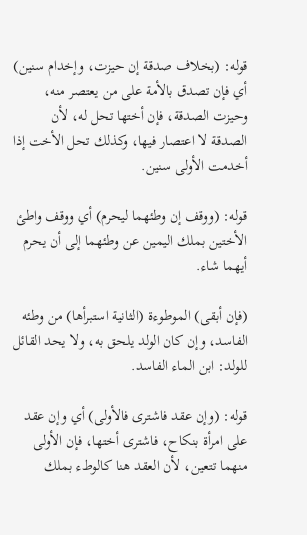قوله: (بخلاف صدقة إن حيزت، وإخدام سنين) أي فإن تصدق بالأمة على من يعتصر منه، وحيزت الصدقة، فإن أختها تحل له، لأن الصدقة لا اعتصار فيها، وكذلك تحل الأخت إذا أخدمت الأولى سنين.

قوله: (ووقف إن وطئهما ليحرم) أي ووقف واطئ الأختين بملك اليمين عن وطئهما إلى أن يحرم أيهما شاء.

(فإن أبقى) الموطوءة (الثانية استبرأها) من وطئه الفاسد، وإن كان الولد يلحق به، ولا يحد القائل للولد: ابن الماء الفاسد.

قوله: (وإن عقد فاشترى فالأولى) أي وإن عقد على امرأة بنكاح، فاشترى أختها، فإن الأولى منهما تتعين، لأن العقد هنا كالوطء بملك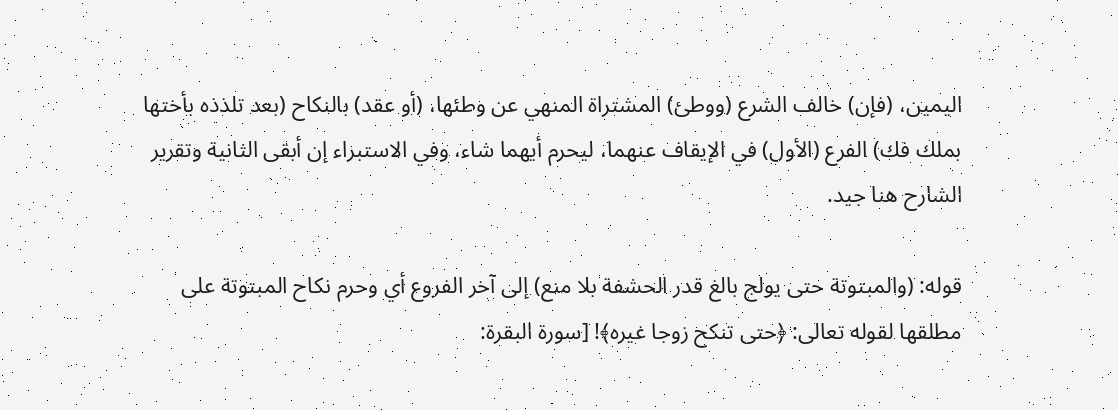اليمين، (فإن) خالف الشرع (ووطئ) المشتراة المنهي عن وطئها، (أو عقد) بالنكاح (بعد تلذذه بأختها بملك فك) الفرع (الأول) في الإيقاف عنهما، ليحرم أيهما شاء، وفي الاستبراء إن أبقى الثانية وتقرير الشارح هنا جيد.

قوله: (والمبتوتة حتى يولج بالغ قدر الحشفة بلا منع) إلى آخر الفروع أي وحرم نكاح المبتوتة على مطلقها لقوله تعالى: ﴿حتى تنكح زوجا غيره﴾! [سورة البقرة: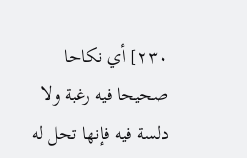٢٣٠] أي نكاحا صحيحا فيه رغبة ولا دلسة فيه فإنها تحل له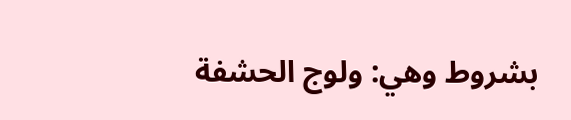بشروط وهي: ولوج الحشفة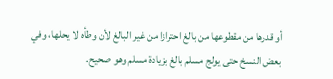أو قدرها من مقطوعها من بالغ احترازا من غير البالغ لأن وطأه لا يحلها، وفي بعض النسخ حتى يولج مسلم بالغ بزيادة مسلم وهو صحيح.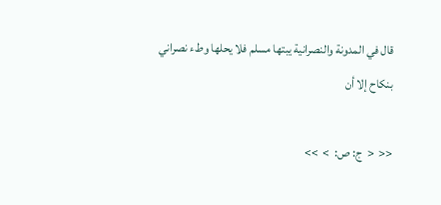قال في المدونة والنصرانية يبتها مسلم فلا يحلها وطء نصراني بنكاح إلا أن

<<  <  ج: ص:  >  >>